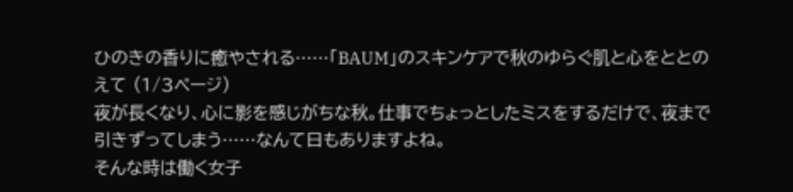ひのきの香りに癒やされる……「BAUM」のスキンケアで秋のゆらぐ肌と心をととのえて (1/3ページ)
夜が長くなり、心に影を感じがちな秋。仕事でちょっとしたミスをするだけで、夜まで引きずってしまう……なんて日もありますよね。
そんな時は働く女子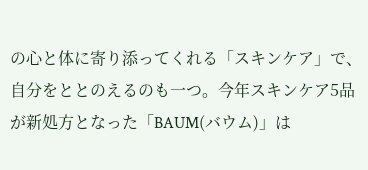の心と体に寄り添ってくれる「スキンケア」で、自分をととのえるのも一つ。今年スキンケア5品が新処方となった「BAUM(バウム)」は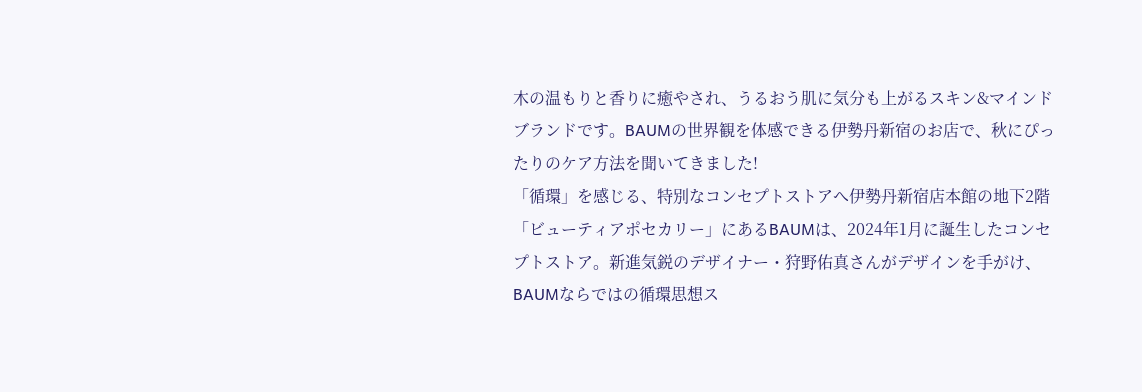木の温もりと香りに癒やされ、うるおう肌に気分も上がるスキン&マインドブランドです。BAUMの世界観を体感できる伊勢丹新宿のお店で、秋にぴったりのケア方法を聞いてきました!
「循環」を感じる、特別なコンセプトストアへ伊勢丹新宿店本館の地下2階「ビューティアポセカリー」にあるBAUMは、2024年1月に誕生したコンセプトストア。新進気鋭のデザイナー・狩野佑真さんがデザインを手がけ、BAUMならではの循環思想ス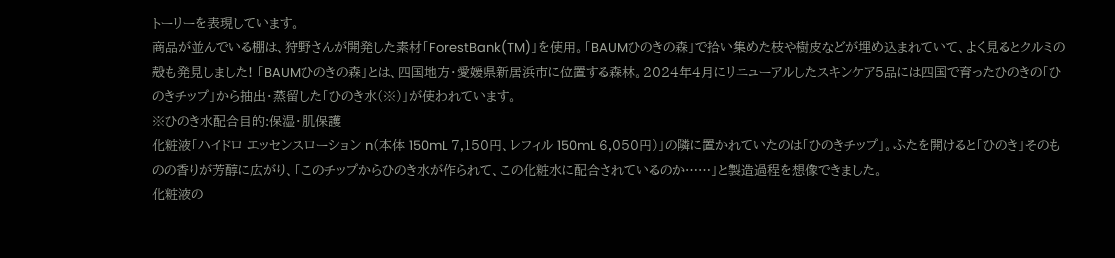トーリーを表現しています。
商品が並んでいる棚は、狩野さんが開発した素材「ForestBank(TM)」を使用。「BAUMひのきの森」で拾い集めた枝や樹皮などが埋め込まれていて、よく見るとクルミの殻も発見しました! 「BAUMひのきの森」とは、四国地方・愛媛県新居浜市に位置する森林。2024年4月にリニューアルしたスキンケア5品には四国で育ったひのきの「ひのきチップ」から抽出・蒸留した「ひのき水(※)」が使われています。
※ひのき水配合目的:保湿・肌保護
化粧液「ハイドロ エッセンスローション n(本体 150mL 7,150円、レフィル 150mL 6,050円)」の隣に置かれていたのは「ひのきチップ」。ふたを開けると「ひのき」そのものの香りが芳醇に広がり、「このチップからひのき水が作られて、この化粧水に配合されているのか……」と製造過程を想像できました。
化粧液の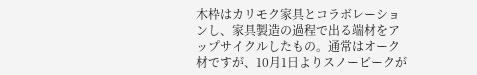木枠はカリモク家具とコラボレーションし、家具製造の過程で出る端材をアップサイクルしたもの。通常はオーク材ですが、10月1日よりスノーピークが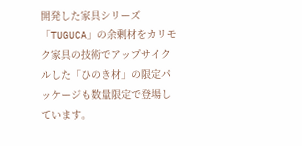開発した家具シリーズ「TUGUCA」の余剰材をカリモク家具の技術でアップサイクルした「ひのき材」の限定パッケージも数量限定で登場しています。